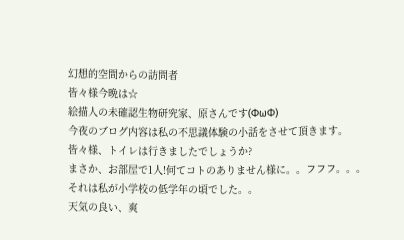幻想的空間からの訪問者
皆々様今晩は☆
絵描人の未確認生物研究家、原さんです(ΦωΦ)
今夜のブログ内容は私の不思議体験の小話をさせて頂きます。
皆々様、トイレは行きましたでしょうか?
まさか、お部屋で1人!何てコトのありません様に。。フフフ。。。
それは私が小学校の低学年の頃でした。。
天気の良い、爽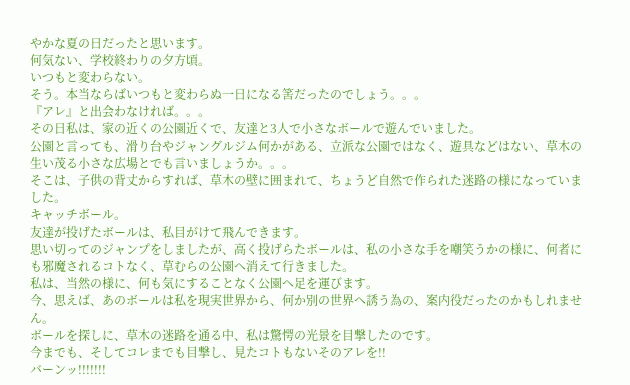やかな夏の日だったと思います。
何気ない、学校終わりの夕方頃。
いつもと変わらない。
そう。本当ならばいつもと変わらぬ一日になる筈だったのでしょう。。。
『アレ』と出会わなければ。。。
その日私は、家の近くの公園近くで、友達と3人で小さなボールで遊んでいました。
公園と言っても、滑り台やジャングルジム何かがある、立派な公園ではなく、遊具などはない、草木の生い茂る小さな広場とでも言いましょうか。。。
そこは、子供の背丈からすれば、草木の壁に囲まれて、ちょうど自然で作られた迷路の様になっていました。
キャッチボール。
友達が投げたボールは、私目がけて飛んできます。
思い切ってのジャンプをしましたが、高く投げらたボールは、私の小さな手を嘲笑うかの様に、何者にも邪魔されるコトなく、草むらの公園へ消えて行きました。
私は、当然の様に、何も気にすることなく公園へ足を運びます。
今、思えば、あのボールは私を現実世界から、何か別の世界へ誘う為の、案内役だったのかもしれません。
ボールを探しに、草木の迷路を通る中、私は驚愕の光景を目撃したのです。
今までも、そしてコレまでも目撃し、見たコトもないそのアレを!!
バーンッ!!!!!!!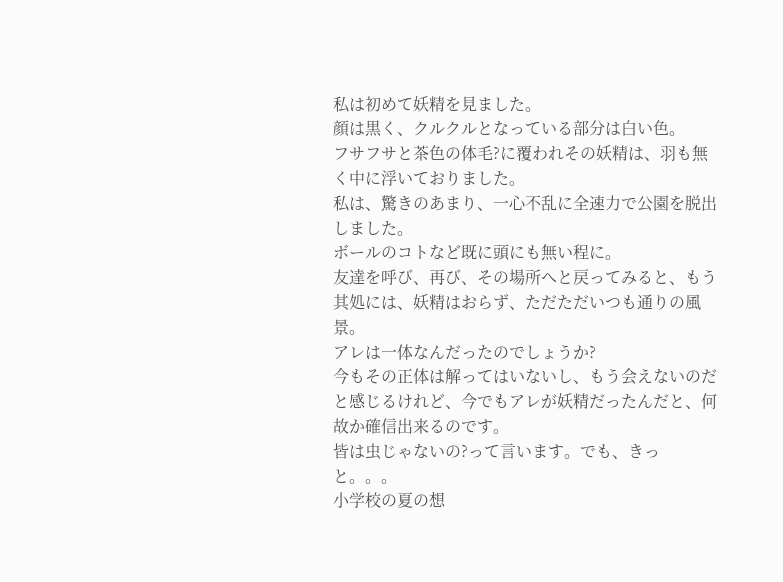私は初めて妖精を見ました。
顔は黒く、クルクルとなっている部分は白い色。
フサフサと茶色の体毛?に覆われその妖精は、羽も無く中に浮いておりました。
私は、驚きのあまり、一心不乱に全速力で公園を脱出しました。
ボールのコトなど既に頭にも無い程に。
友達を呼び、再び、その場所へと戻ってみると、もう其処には、妖精はおらず、ただただいつも通りの風景。
アレは一体なんだったのでしょうか?
今もその正体は解ってはいないし、もう会えないのだと感じるけれど、今でもアレが妖精だったんだと、何故か確信出来るのです。
皆は虫じゃないの?って言います。でも、きっと。。。
小学校の夏の想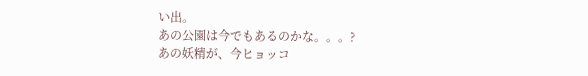い出。
あの公園は今でもあるのかな。。。?
あの妖精が、今ヒョッコ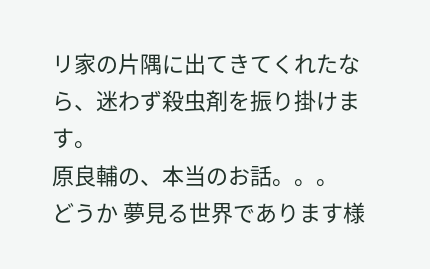リ家の片隅に出てきてくれたなら、迷わず殺虫剤を振り掛けます。
原良輔の、本当のお話。。。
どうか 夢見る世界であります様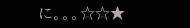に。。。☆☆★